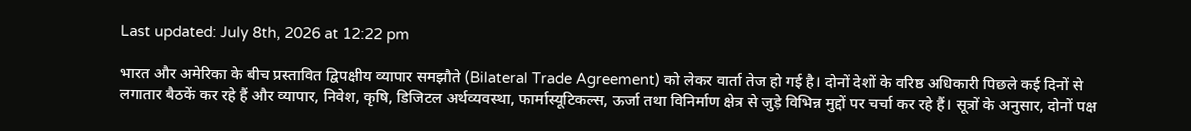Last updated: July 8th, 2026 at 12:22 pm

भारत और अमेरिका के बीच प्रस्तावित द्विपक्षीय व्यापार समझौते (Bilateral Trade Agreement) को लेकर वार्ता तेज हो गई है। दोनों देशों के वरिष्ठ अधिकारी पिछले कई दिनों से लगातार बैठकें कर रहे हैं और व्यापार, निवेश, कृषि, डिजिटल अर्थव्यवस्था, फार्मास्यूटिकल्स, ऊर्जा तथा विनिर्माण क्षेत्र से जुड़े विभिन्न मुद्दों पर चर्चा कर रहे हैं। सूत्रों के अनुसार, दोनों पक्ष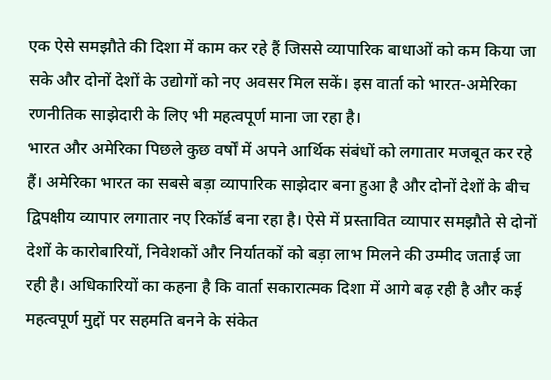एक ऐसे समझौते की दिशा में काम कर रहे हैं जिससे व्यापारिक बाधाओं को कम किया जा सके और दोनों देशों के उद्योगों को नए अवसर मिल सकें। इस वार्ता को भारत-अमेरिका रणनीतिक साझेदारी के लिए भी महत्वपूर्ण माना जा रहा है।
भारत और अमेरिका पिछले कुछ वर्षों में अपने आर्थिक संबंधों को लगातार मजबूत कर रहे हैं। अमेरिका भारत का सबसे बड़ा व्यापारिक साझेदार बना हुआ है और दोनों देशों के बीच द्विपक्षीय व्यापार लगातार नए रिकॉर्ड बना रहा है। ऐसे में प्रस्तावित व्यापार समझौते से दोनों देशों के कारोबारियों, निवेशकों और निर्यातकों को बड़ा लाभ मिलने की उम्मीद जताई जा रही है। अधिकारियों का कहना है कि वार्ता सकारात्मक दिशा में आगे बढ़ रही है और कई महत्वपूर्ण मुद्दों पर सहमति बनने के संकेत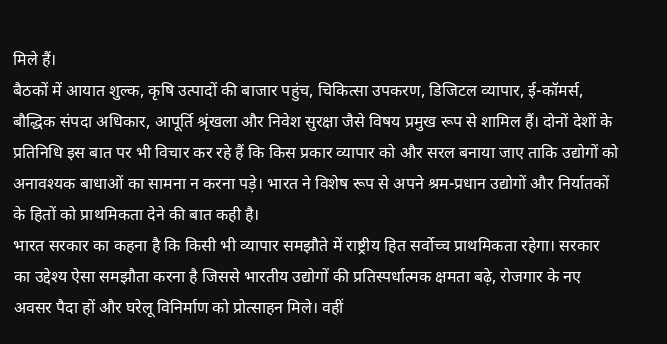मिले हैं।
बैठकों में आयात शुल्क, कृषि उत्पादों की बाजार पहुंच, चिकित्सा उपकरण, डिजिटल व्यापार, ई-कॉमर्स, बौद्धिक संपदा अधिकार, आपूर्ति श्रृंखला और निवेश सुरक्षा जैसे विषय प्रमुख रूप से शामिल हैं। दोनों देशों के प्रतिनिधि इस बात पर भी विचार कर रहे हैं कि किस प्रकार व्यापार को और सरल बनाया जाए ताकि उद्योगों को अनावश्यक बाधाओं का सामना न करना पड़े। भारत ने विशेष रूप से अपने श्रम-प्रधान उद्योगों और निर्यातकों के हितों को प्राथमिकता देने की बात कही है।
भारत सरकार का कहना है कि किसी भी व्यापार समझौते में राष्ट्रीय हित सर्वोच्च प्राथमिकता रहेगा। सरकार का उद्देश्य ऐसा समझौता करना है जिससे भारतीय उद्योगों की प्रतिस्पर्धात्मक क्षमता बढ़े, रोजगार के नए अवसर पैदा हों और घरेलू विनिर्माण को प्रोत्साहन मिले। वहीं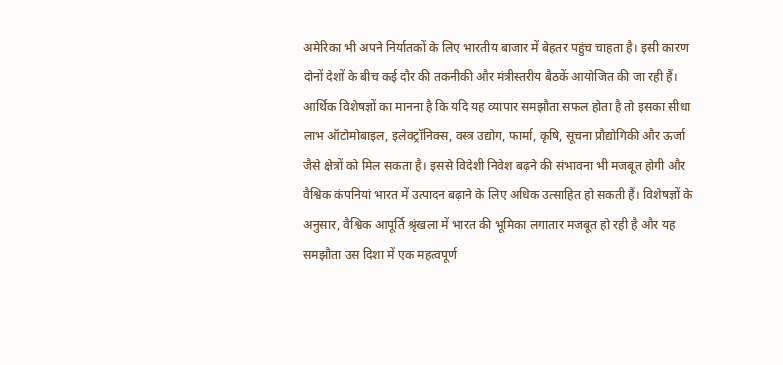अमेरिका भी अपने निर्यातकों के लिए भारतीय बाजार में बेहतर पहुंच चाहता है। इसी कारण दोनों देशों के बीच कई दौर की तकनीकी और मंत्रीस्तरीय बैठकें आयोजित की जा रही हैं।
आर्थिक विशेषज्ञों का मानना है कि यदि यह व्यापार समझौता सफल होता है तो इसका सीधा लाभ ऑटोमोबाइल, इलेक्ट्रॉनिक्स, वस्त्र उद्योग, फार्मा, कृषि, सूचना प्रौद्योगिकी और ऊर्जा जैसे क्षेत्रों को मिल सकता है। इससे विदेशी निवेश बढ़ने की संभावना भी मजबूत होगी और वैश्विक कंपनियां भारत में उत्पादन बढ़ाने के लिए अधिक उत्साहित हो सकती हैं। विशेषज्ञों के अनुसार, वैश्विक आपूर्ति श्रृंखला में भारत की भूमिका लगातार मजबूत हो रही है और यह समझौता उस दिशा में एक महत्वपूर्ण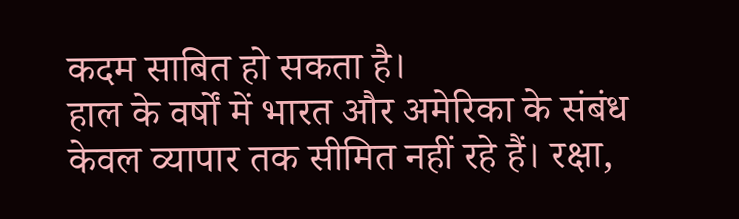कदम साबित हो सकता है।
हाल के वर्षों में भारत और अमेरिका के संबंध केवल व्यापार तक सीमित नहीं रहे हैं। रक्षा,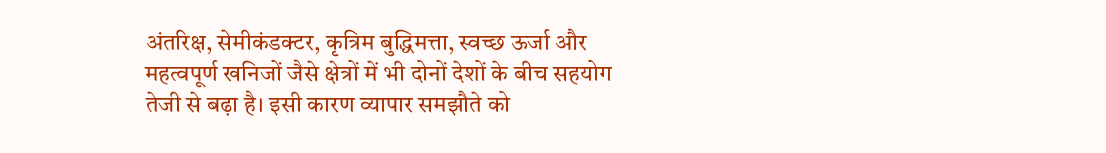अंतरिक्ष, सेमीकंडक्टर, कृत्रिम बुद्धिमत्ता, स्वच्छ ऊर्जा और महत्वपूर्ण खनिजों जैसे क्षेत्रों में भी दोनों देशों के बीच सहयोग तेजी से बढ़ा है। इसी कारण व्यापार समझौते को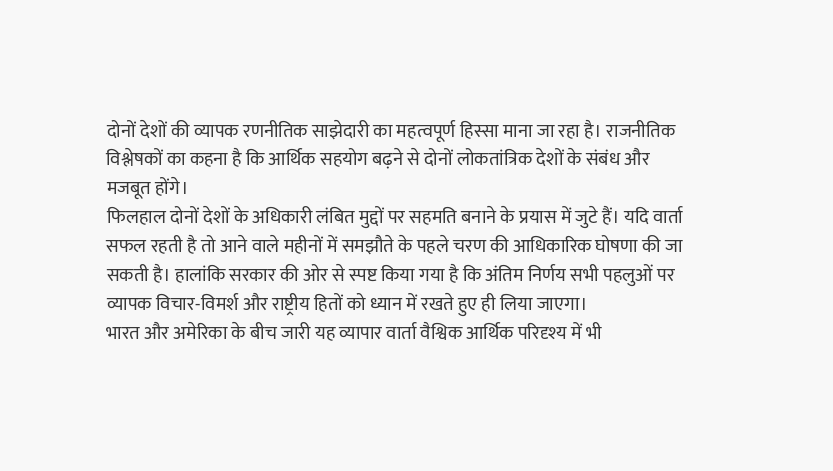दोनों देशों की व्यापक रणनीतिक साझेदारी का महत्वपूर्ण हिस्सा माना जा रहा है। राजनीतिक विश्लेषकों का कहना है कि आर्थिक सहयोग बढ़ने से दोनों लोकतांत्रिक देशों के संबंध और मजबूत होंगे।
फिलहाल दोनों देशों के अधिकारी लंबित मुद्दों पर सहमति बनाने के प्रयास में जुटे हैं। यदि वार्ता सफल रहती है तो आने वाले महीनों में समझौते के पहले चरण की आधिकारिक घोषणा की जा सकती है। हालांकि सरकार की ओर से स्पष्ट किया गया है कि अंतिम निर्णय सभी पहलुओं पर व्यापक विचार-विमर्श और राष्ट्रीय हितों को ध्यान में रखते हुए ही लिया जाएगा।
भारत और अमेरिका के बीच जारी यह व्यापार वार्ता वैश्विक आर्थिक परिदृश्य में भी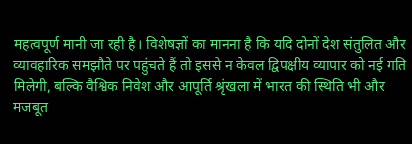महत्वपूर्ण मानी जा रही है। विशेषज्ञों का मानना है कि यदि दोनों देश संतुलित और व्यावहारिक समझौते पर पहुंचते हैं तो इससे न केवल द्विपक्षीय व्यापार को नई गति मिलेगी, बल्कि वैश्विक निवेश और आपूर्ति श्रृंखला में भारत की स्थिति भी और मजबूत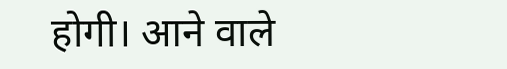होगी। आने वाले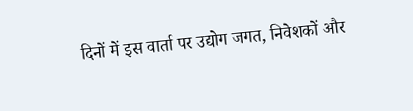दिनों में इस वार्ता पर उद्योग जगत, निवेशकों और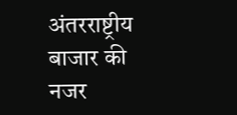अंतरराष्ट्रीय बाजार की नजर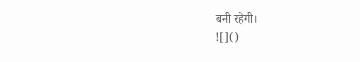बनी रहेगी।
![]()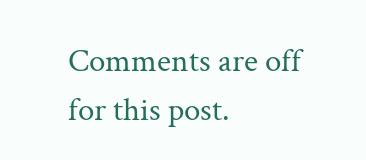Comments are off for this post.